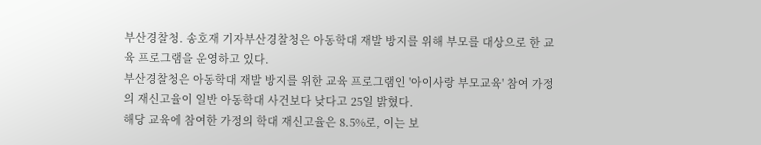부산경찰청. 송호재 기자부산경찰청은 아동학대 재발 방지를 위해 부모를 대상으로 한 교육 프로그램을 운영하고 있다.
부산경찰청은 아동학대 재발 방지를 위한 교육 프로그램인 '아이사랑 부모교육' 참여 가정의 재신고율이 일반 아동학대 사건보다 낮다고 25일 밝혔다.
해당 교육에 참여한 가정의 학대 재신고율은 8.5%로, 이는 보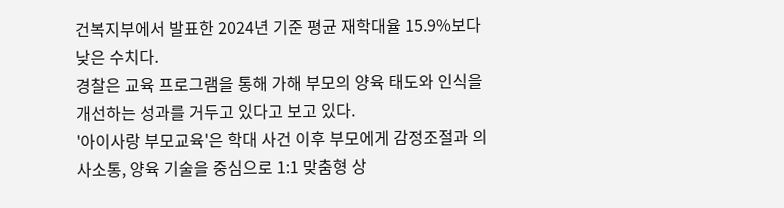건복지부에서 발표한 2024년 기준 평균 재학대율 15.9%보다 낮은 수치다.
경찰은 교육 프로그램을 통해 가해 부모의 양육 태도와 인식을 개선하는 성과를 거두고 있다고 보고 있다.
'아이사랑 부모교육'은 학대 사건 이후 부모에게 감정조절과 의사소통, 양육 기술을 중심으로 1:1 맞춤형 상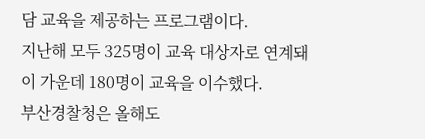담 교육을 제공하는 프로그램이다.
지난해 모두 325명이 교육 대상자로 연계돼 이 가운데 180명이 교육을 이수했다.
부산경찰청은 올해도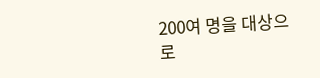200여 명을 대상으로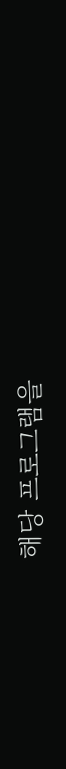해당 프로그램을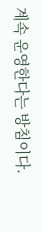계속 운영한다는 방침이다.